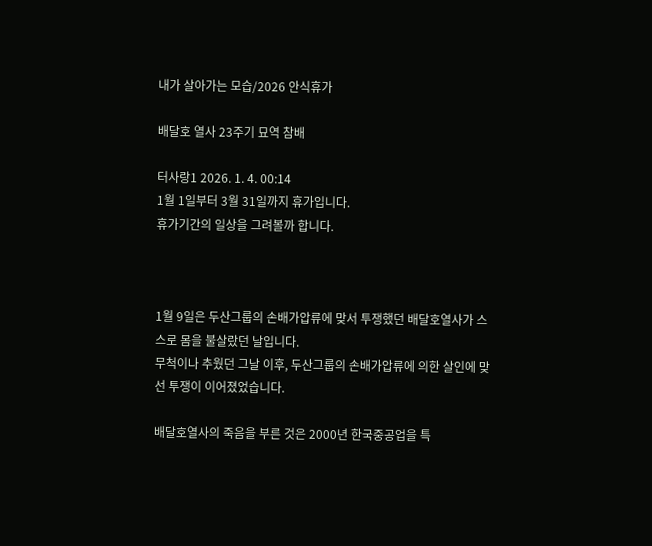내가 살아가는 모습/2026 안식휴가

배달호 열사 23주기 묘역 참배

터사랑1 2026. 1. 4. 00:14
1월 1일부터 3월 31일까지 휴가입니다.
휴가기간의 일상을 그려볼까 합니다.



1월 9일은 두산그룹의 손배가압류에 맞서 투쟁했던 배달호열사가 스스로 몸을 불살랐던 날입니다.
무척이나 추웠던 그날 이후, 두산그룹의 손배가압류에 의한 살인에 맞선 투쟁이 이어졌었습니다.

배달호열사의 죽음을 부른 것은 2000년 한국중공업을 특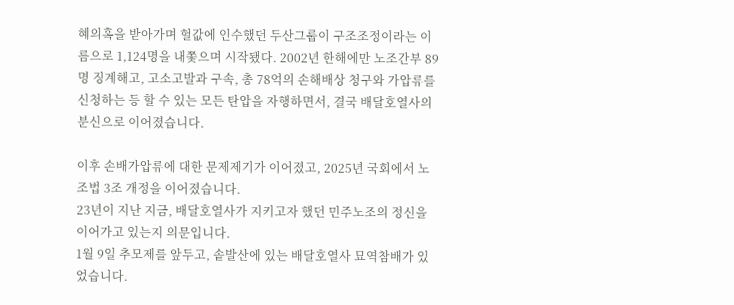혜의혹을 받아가며 헐값에 인수했던 두산그룹이 구조조정이라는 이름으로 1,124명을 내쫓으며 시작됐다. 2002년 한해에만 노조간부 89명 징계해고, 고소고발과 구속, 총 78억의 손해배상 청구와 가압류를 신청하는 등 할 수 있는 모든 탄압을 자행하면서, 결국 배달호열사의 분신으로 이어졌습니다.

이후 손배가압류에 대한 문제제기가 이어졌고, 2025년 국회에서 노조법 3조 개정을 이어졌습니다.
23년이 지난 지금, 배달호열사가 지키고자 했던 민주노조의 정신을 이어가고 있는지 의문입니다.
1월 9일 추모제를 앞두고, 솥발산에 있는 배달호열사 묘역참배가 있었습니다.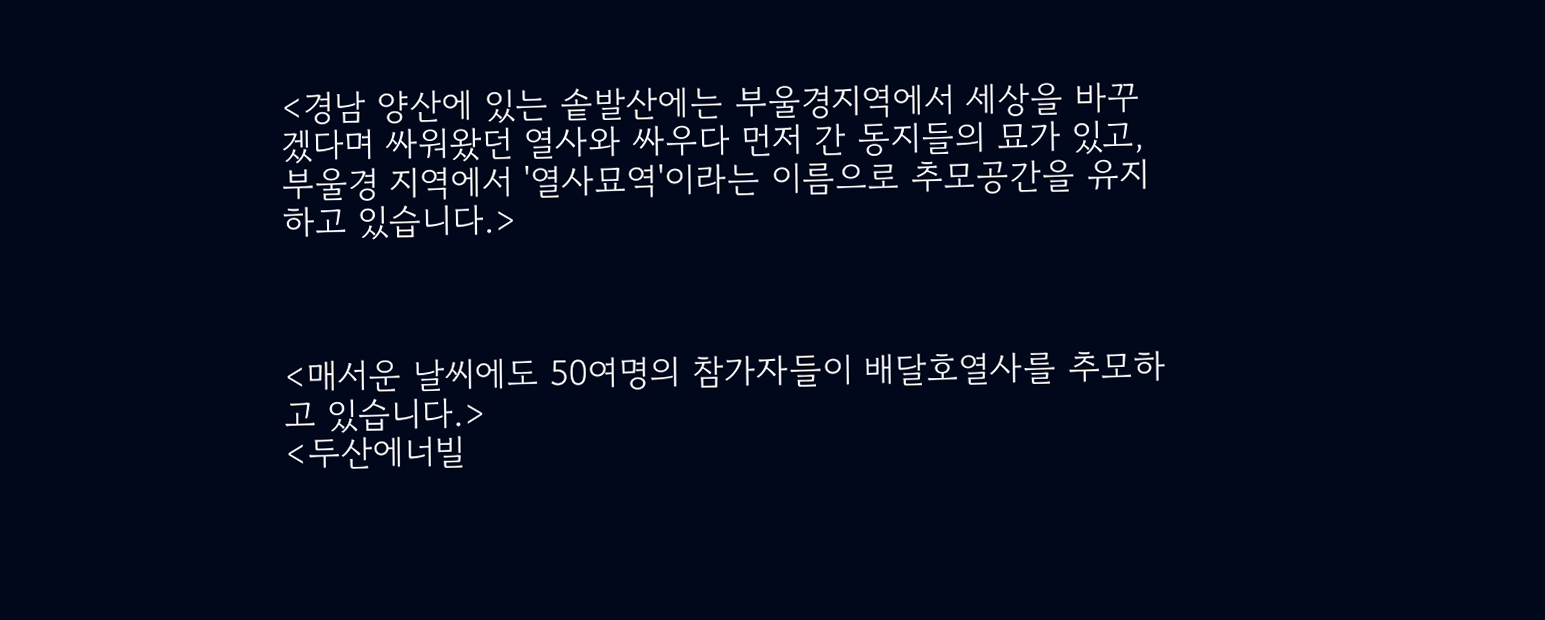<경남 양산에 있는 솥발산에는 부울경지역에서 세상을 바꾸겠다며 싸워왔던 열사와 싸우다 먼저 간 동지들의 묘가 있고, 부울경 지역에서 '열사묘역'이라는 이름으로 추모공간을 유지하고 있습니다.>



<매서운 날씨에도 50여명의 참가자들이 배달호열사를 추모하고 있습니다.>
<두산에너빌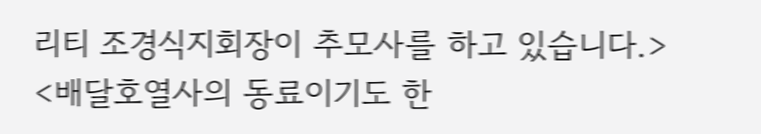리티 조경식지회장이 추모사를 하고 있습니다.>
<배달호열사의 동료이기도 한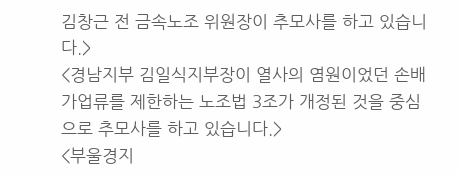김창근 전 금속노조 위원장이 추모사를 하고 있습니다.>
<경남지부 김일식지부장이 열사의 염원이었던 손배가업류를 제한하는 노조법 3조가 개정된 것을 중심으로 추모사를 하고 있습니다.>
<부울경지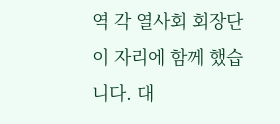역 각 열사회 회장단이 자리에 함께 했습니다. 대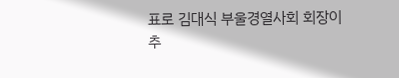표로 김대식 부울경열사회 회장이 추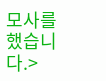모사를 했습니다.>